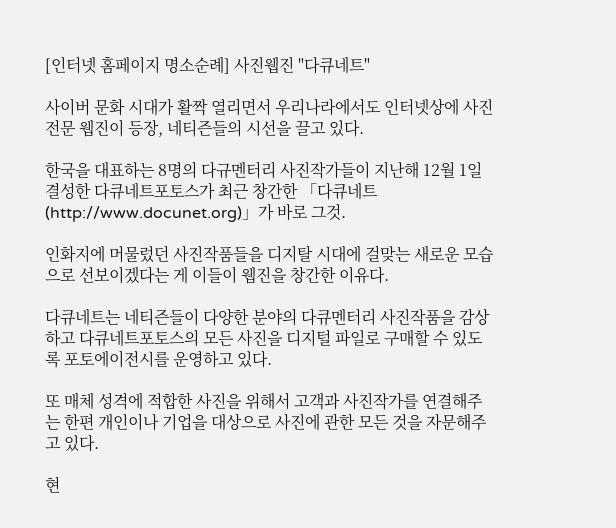[인터넷 홈페이지 명소순례] 사진웹진 "다큐네트"

사이버 문화 시대가 활짝 열리면서 우리나라에서도 인터넷상에 사진전문 웹진이 등장, 네티즌들의 시선을 끌고 있다.

한국을 대표하는 8명의 다규멘터리 사진작가들이 지난해 12월 1일 결성한 다큐네트포토스가 최근 창간한 「다큐네트(http://www.docunet.org)」가 바로 그것.

인화지에 머물렀던 사진작품들을 디지탈 시대에 걸맞는 새로운 모습으로 선보이겠다는 게 이들이 웹진을 창간한 이유다.

다큐네트는 네티즌들이 다양한 분야의 다큐멘터리 사진작품을 감상하고 다큐네트포토스의 모든 사진을 디지털 파일로 구매할 수 있도록 포토에이전시를 운영하고 있다.

또 매체 성격에 적합한 사진을 위해서 고객과 사진작가를 연결해주는 한편 개인이나 기업을 대상으로 사진에 관한 모든 것을 자문해주고 있다.

현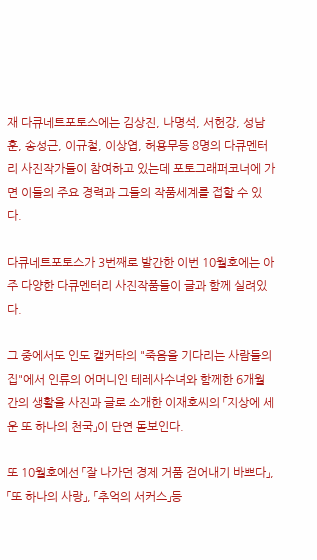재 다큐네트포토스에는 김상진, 나명석, 서헌강, 성남훈, 송성근, 이규철, 이상엽, 허용무등 8명의 다큐멘터리 사진작가들이 참여하고 있는데 포토그래퍼코너에 가면 이들의 주요 경력과 그들의 작품세계를 접할 수 있다.

다큐네트포토스가 3번째로 발간한 이번 10월호에는 아주 다양한 다큐멘터리 사진작품들이 글과 함께 실려있다.

그 중에서도 인도 캘커타의 "죽음을 기다리는 사람들의 집"에서 인류의 어머니인 테레사수녀와 함께한 6개월간의 생활을 사진과 글로 소개한 이재호씨의 「지상에 세운 또 하나의 천국」이 단연 돋보인다.

또 10월호에선 「잘 나가던 경제 거품 걷어내기 바쁘다」,「또 하나의 사랑」, 「추억의 서커스」등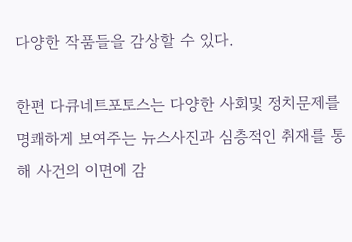다양한 작품들을 감상할 수 있다.

한편 다큐네트포토스는 다양한 사회및 정치문제를 명쾌하게 보여주는 뉴스사진과 심층적인 취재를 통해 사건의 이면에 감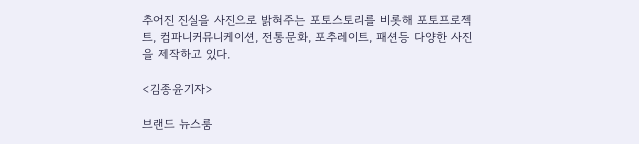추어진 진실을 사진으로 밝혀주는 포토스토리를 비롯해 포토프로젝트, 컴파니커뮤니케이션, 전통문화, 포추레이트, 패션등 다양한 사진을 제작하고 있다.

<김종윤기자>

브랜드 뉴스룸